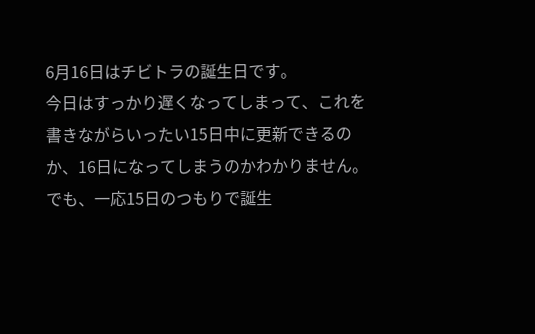6月16日はチビトラの誕生日です。
今日はすっかり遅くなってしまって、これを書きながらいったい15日中に更新できるのか、16日になってしまうのかわかりません。でも、一応15日のつもりで誕生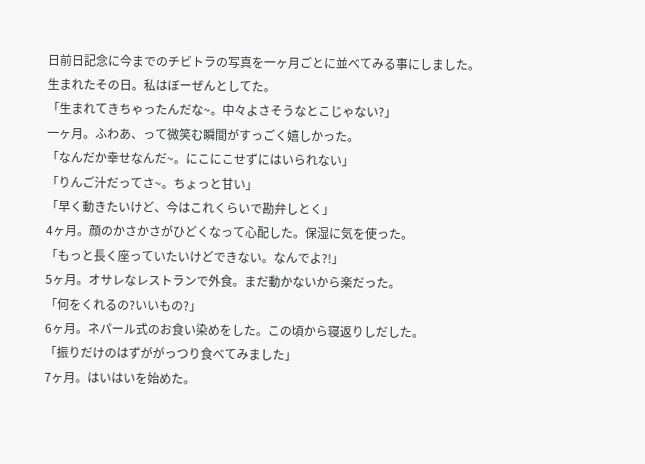日前日記念に今までのチビトラの写真を一ヶ月ごとに並べてみる事にしました。
生まれたその日。私はぼーぜんとしてた。
「生まれてきちゃったんだな~。中々よさそうなとこじゃない?」
一ヶ月。ふわあ、って微笑む瞬間がすっごく嬉しかった。
「なんだか幸せなんだ~。にこにこせずにはいられない」
「りんご汁だってさ~。ちょっと甘い」
「早く動きたいけど、今はこれくらいで勘弁しとく」
4ヶ月。顔のかさかさがひどくなって心配した。保湿に気を使った。
「もっと長く座っていたいけどできない。なんでよ?!」
5ヶ月。オサレなレストランで外食。まだ動かないから楽だった。
「何をくれるの?いいもの?」
6ヶ月。ネパール式のお食い染めをした。この頃から寝返りしだした。
「振りだけのはずががっつり食べてみました」
7ヶ月。はいはいを始めた。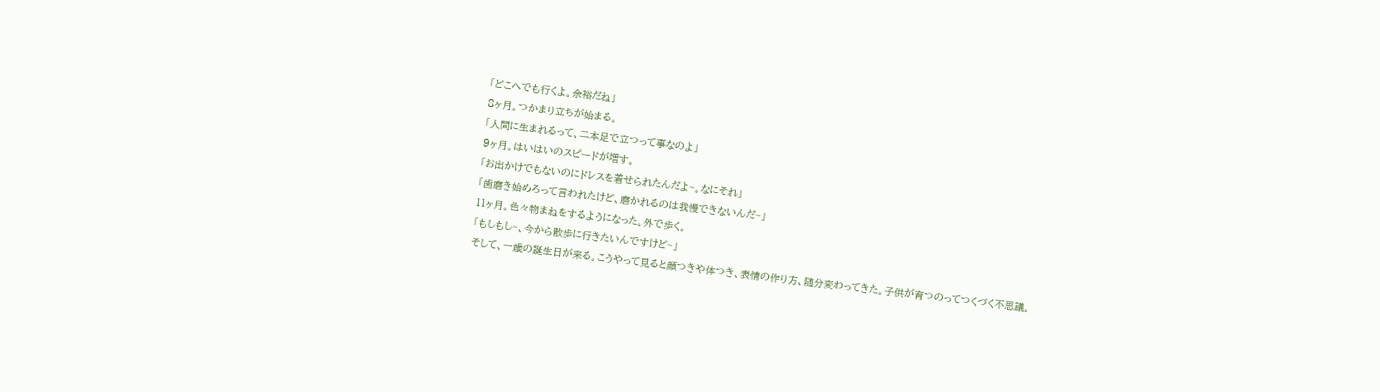「どこへでも行くよ。余裕だね」
8ヶ月。つかまり立ちが始まる。
「人間に生まれるって、二本足で立つって事なのよ」
9ヶ月。はいはいのスピードが増す。
「お出かけでもないのにドレスを着せられたんだよ~。なにそれ」
「歯磨き始めろって言われたけど、磨かれるのは我慢できないんだ~」
11ヶ月。色々物まねをするようになった。外で歩く。
「もしもし~、今から散歩に行きたいんですけど~」
そして、一歳の誕生日が来る。こうやって見ると顔つきや体つき、表情の作り方、随分変わってきた。子供が育つのってつくづく不思議。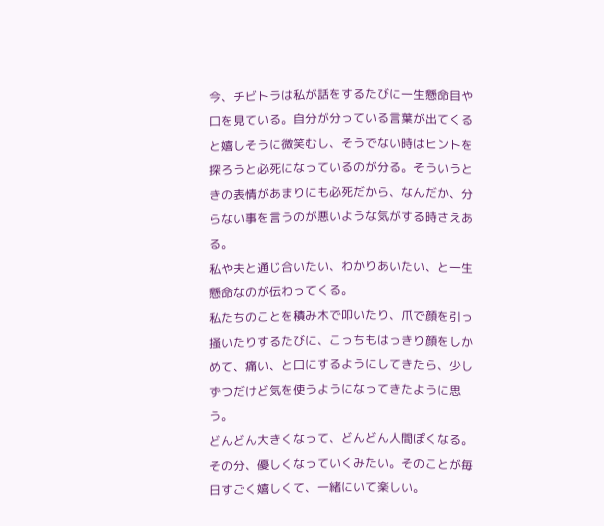今、チビトラは私が話をするたびに一生懸命目や口を見ている。自分が分っている言葉が出てくると嬉しそうに微笑むし、そうでない時はヒントを探ろうと必死になっているのが分る。そういうときの表情があまりにも必死だから、なんだか、分らない事を言うのが悪いような気がする時さえある。
私や夫と通じ合いたい、わかりあいたい、と一生懸命なのが伝わってくる。
私たちのことを積み木で叩いたり、爪で顔を引っ掻いたりするたびに、こっちもはっきり顔をしかめて、痛い、と口にするようにしてきたら、少しずつだけど気を使うようになってきたように思う。
どんどん大きくなって、どんどん人間ぽくなる。その分、優しくなっていくみたい。そのことが毎日すごく嬉しくて、一緒にいて楽しい。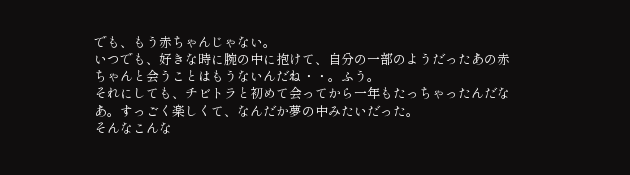でも、もう赤ちゃんじゃない。
いつでも、好きな時に腕の中に抱けて、自分の一部のようだったあの赤ちゃんと会うことはもうないんだね・・。ふう。
それにしても、チビトラと初めて会ってから一年もたっちゃったんだなあ。すっごく楽しくて、なんだか夢の中みたいだった。
そんなこんな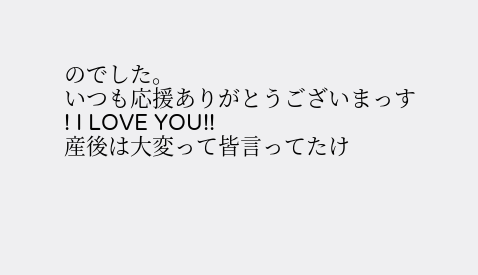のでした。
いつも応援ありがとうございまっす
! I LOVE YOU!!
産後は大変って皆言ってたけ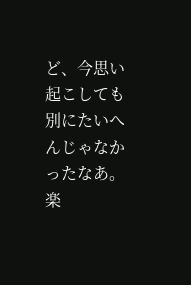ど、今思い起こしても別にたいへんじゃなかったなあ。
楽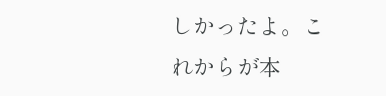しかったよ。これからが本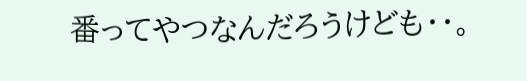番ってやつなんだろうけども・・。